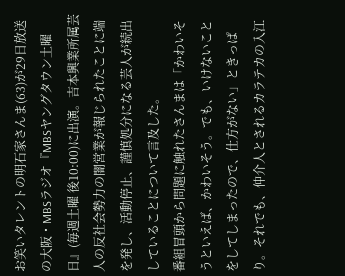お笑いタレントの明石家さんま(63)が29日放送の大阪・MBSラジオ『MBSヤングタウン土曜日』(毎週土曜 後10:00)に出演。吉本興業所属芸人の反社会勢力の闇営業が報じられたことに端を発し、活動停止、謹慎処分になる芸人が続出していることについて言及した。
番組冒頭から問題に触れたさんまは「かわいそうといえば、かわいそう。でも、いけないことをしてしまったので、仕方がない」ときっぱり。それでも、仲介人とされるカラテカの入江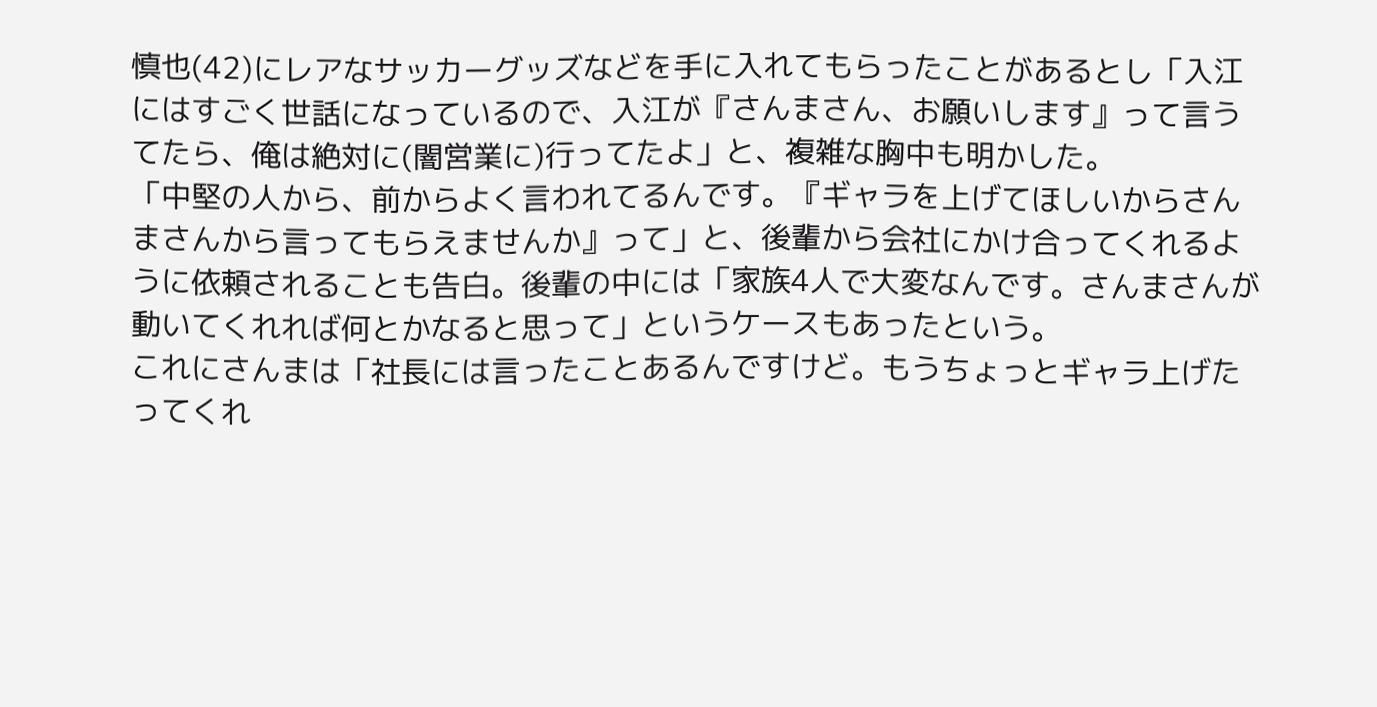慎也(42)にレアなサッカーグッズなどを手に入れてもらったことがあるとし「入江にはすごく世話になっているので、入江が『さんまさん、お願いします』って言うてたら、俺は絶対に(闇営業に)行ってたよ」と、複雑な胸中も明かした。
「中堅の人から、前からよく言われてるんです。『ギャラを上げてほしいからさんまさんから言ってもらえませんか』って」と、後輩から会社にかけ合ってくれるように依頼されることも告白。後輩の中には「家族4人で大変なんです。さんまさんが動いてくれれば何とかなると思って」というケースもあったという。
これにさんまは「社長には言ったことあるんですけど。もうちょっとギャラ上げたってくれ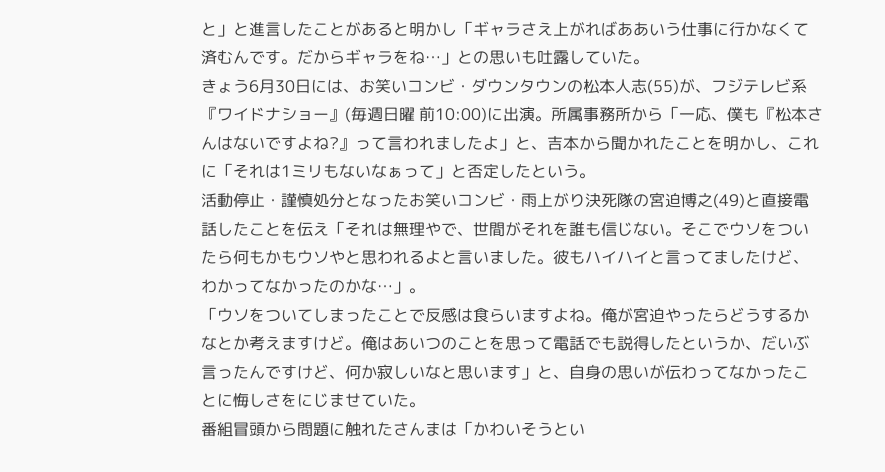と」と進言したことがあると明かし「ギャラさえ上がればああいう仕事に行かなくて済むんです。だからギャラをね…」との思いも吐露していた。
きょう6月30日には、お笑いコンビ・ダウンタウンの松本人志(55)が、フジテレビ系『ワイドナショー』(毎週日曜 前10:00)に出演。所属事務所から「一応、僕も『松本さんはないですよね?』って言われましたよ」と、吉本から聞かれたことを明かし、これに「それは1ミリもないなぁって」と否定したという。
活動停止・謹慎処分となったお笑いコンビ・雨上がり決死隊の宮迫博之(49)と直接電話したことを伝え「それは無理やで、世間がそれを誰も信じない。そこでウソをついたら何もかもウソやと思われるよと言いました。彼もハイハイと言ってましたけど、わかってなかったのかな…」。
「ウソをついてしまったことで反感は食らいますよね。俺が宮迫やったらどうするかなとか考えますけど。俺はあいつのことを思って電話でも説得したというか、だいぶ言ったんですけど、何か寂しいなと思います」と、自身の思いが伝わってなかったことに悔しさをにじませていた。
番組冒頭から問題に触れたさんまは「かわいそうとい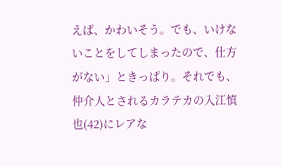えば、かわいそう。でも、いけないことをしてしまったので、仕方がない」ときっぱり。それでも、仲介人とされるカラテカの入江慎也(42)にレアな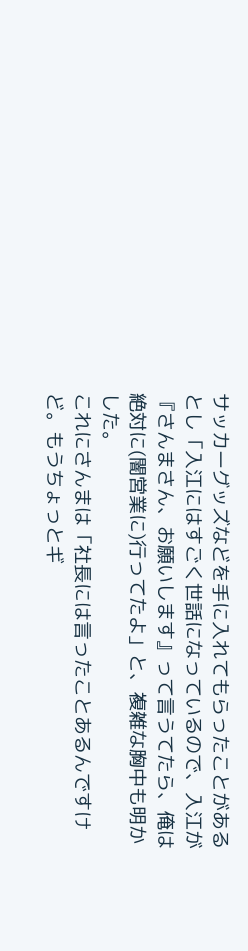サッカーグッズなどを手に入れてもらったことがあるとし「入江にはすごく世話になっているので、入江が『さんまさん、お願いします』って言うてたら、俺は絶対に(闇営業に)行ってたよ」と、複雑な胸中も明かした。
これにさんまは「社長には言ったことあるんですけど。もうちょっとギ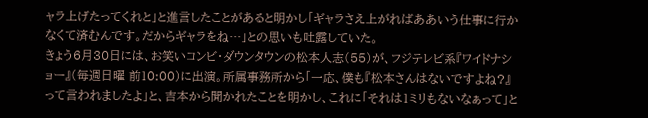ャラ上げたってくれと」と進言したことがあると明かし「ギャラさえ上がればああいう仕事に行かなくて済むんです。だからギャラをね…」との思いも吐露していた。
きょう6月30日には、お笑いコンビ・ダウンタウンの松本人志(55)が、フジテレビ系『ワイドナショー』(毎週日曜 前10:00)に出演。所属事務所から「一応、僕も『松本さんはないですよね?』って言われましたよ」と、吉本から聞かれたことを明かし、これに「それは1ミリもないなぁって」と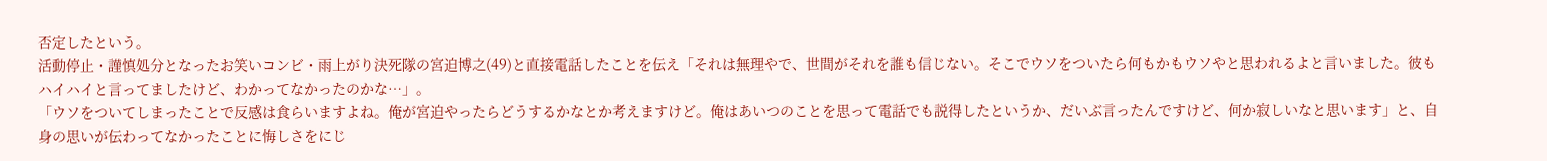否定したという。
活動停止・謹慎処分となったお笑いコンビ・雨上がり決死隊の宮迫博之(49)と直接電話したことを伝え「それは無理やで、世間がそれを誰も信じない。そこでウソをついたら何もかもウソやと思われるよと言いました。彼もハイハイと言ってましたけど、わかってなかったのかな…」。
「ウソをついてしまったことで反感は食らいますよね。俺が宮迫やったらどうするかなとか考えますけど。俺はあいつのことを思って電話でも説得したというか、だいぶ言ったんですけど、何か寂しいなと思います」と、自身の思いが伝わってなかったことに悔しさをにじ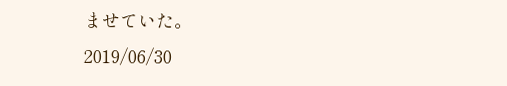ませていた。
2019/06/30